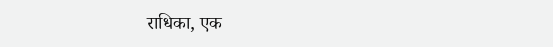राधिका, एक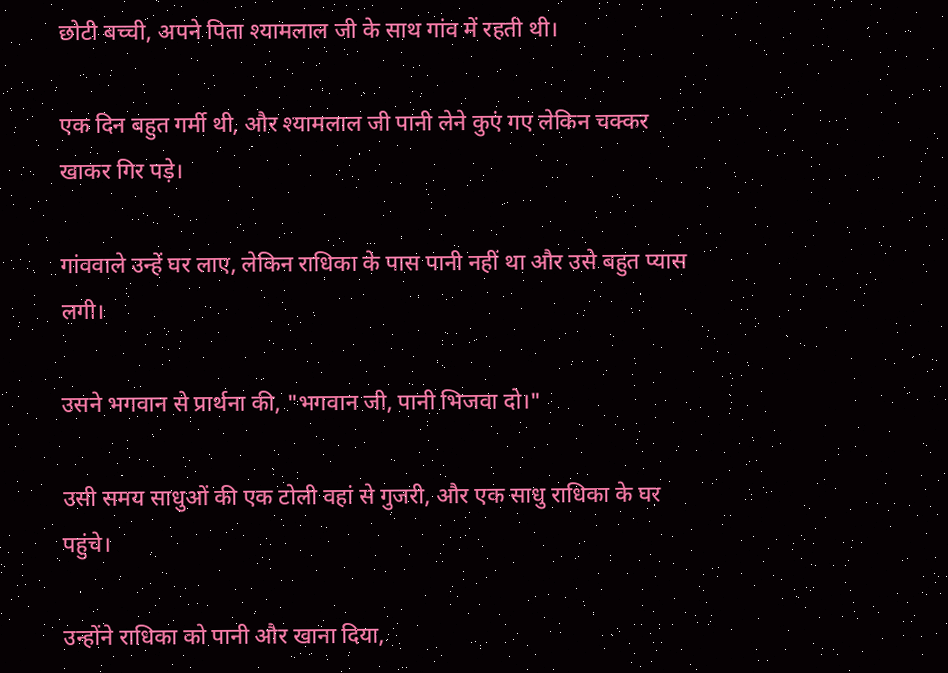छोटी बच्ची, अपने पिता श्यामलाल जी के साथ गांव में रहती थी।

एक दिन बहुत गर्मी थी, और श्यामलाल जी पानी लेने कुएं गए लेकिन चक्कर खाकर गिर पड़े।

गांववाले उन्हें घर लाए, लेकिन राधिका के पास पानी नहीं था और उसे बहुत प्यास लगी।

उसने भगवान से प्रार्थना की, "भगवान जी, पानी भिजवा दो।"

उसी समय साधुओं की एक टोली वहां से गुजरी, और एक साधु राधिका के घर पहुंचे।

उन्होंने राधिका को पानी और खाना दिया,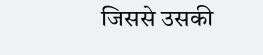जिससे उसकी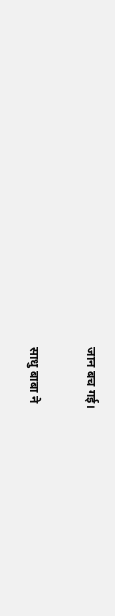जान बच गई।

साधु बाबा ने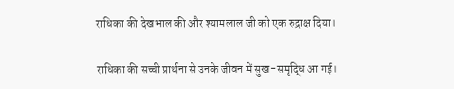राधिका की देखभाल की और श्यामलाल जी को एक रुद्राक्ष दिया।

राधिका की सच्ची प्रार्थना से उनके जीवन में सुख-समृद्धि आ गई।